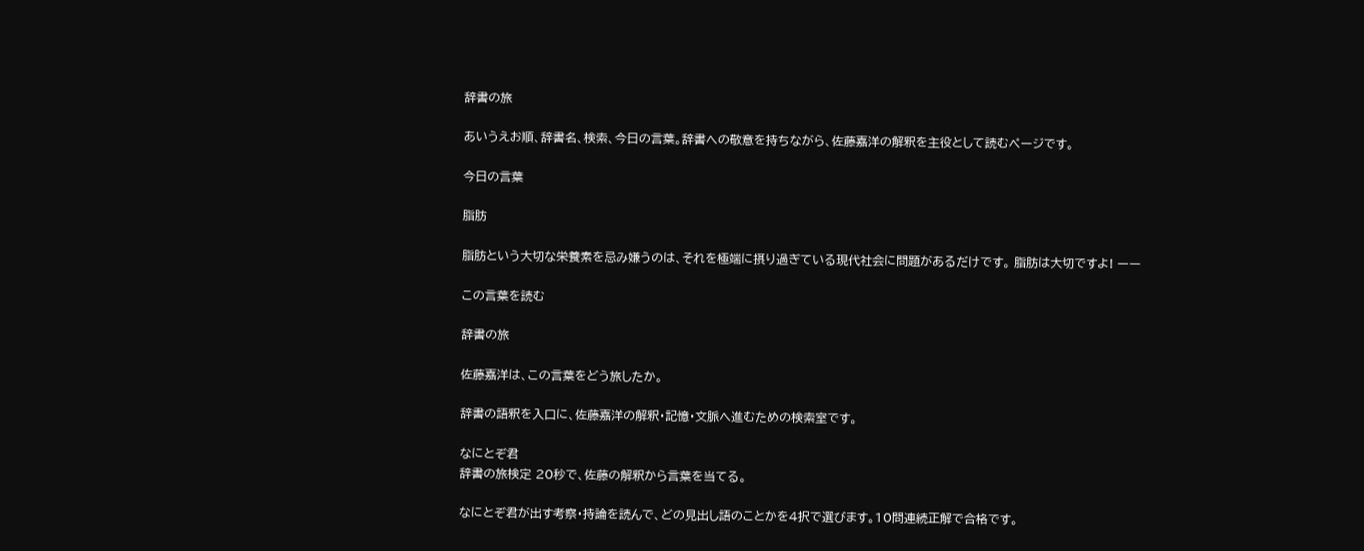辞書の旅

あいうえお順、辞書名、検索、今日の言葉。辞書への敬意を持ちながら、佐藤嘉洋の解釈を主役として読むページです。

今日の言葉

脂肪

脂肪という大切な栄養素を忌み嫌うのは、それを極端に摂り過ぎている現代社会に問題があるだけです。 脂肪は大切ですよ! ーー

この言葉を読む

辞書の旅

佐藤嘉洋は、この言葉をどう旅したか。

辞書の語釈を入口に、佐藤嘉洋の解釈・記憶・文脈へ進むための検索室です。

なにとぞ君
辞書の旅検定 20秒で、佐藤の解釈から言葉を当てる。

なにとぞ君が出す考察・持論を読んで、どの見出し語のことかを4択で選びます。10問連続正解で合格です。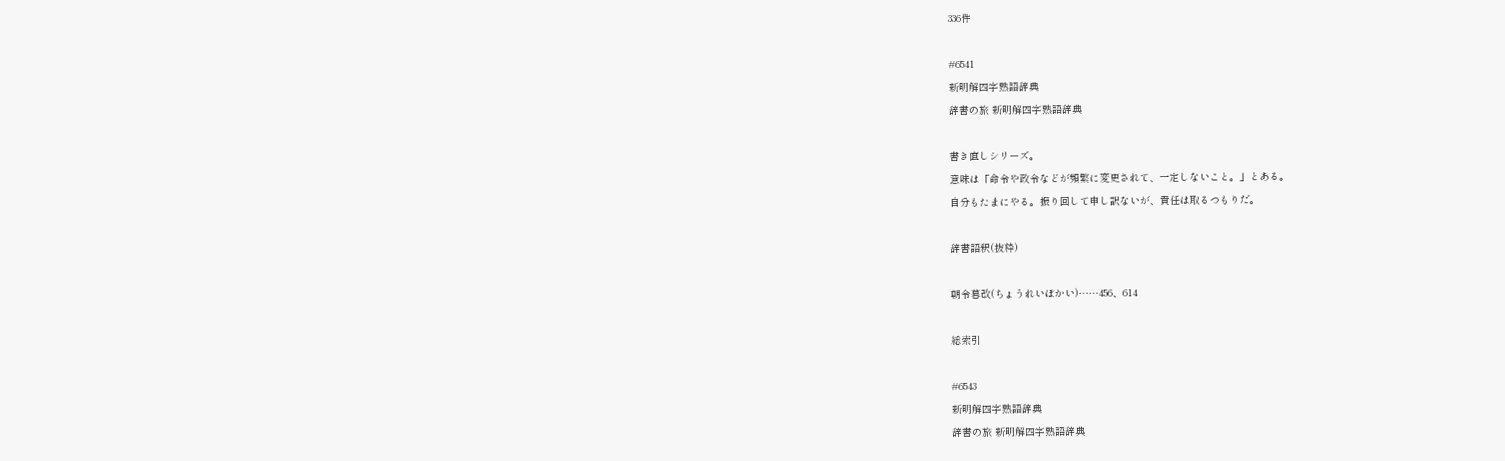336件

#6541
新明解四字熟語辞典
辞書の旅 新明解四字熟語辞典

書き直しシリーズ。
意味は「命令や政令などが頻繁に変更されて、一定しないこと。」とある。
自分もたまにやる。振り回して申し訳ないが、責任は取るつもりだ。

辞書語釈(抜粋)

朝令暮改(ちょうれいぼかい)……456、614

総索引

#6543
新明解四字熟語辞典
辞書の旅 新明解四字熟語辞典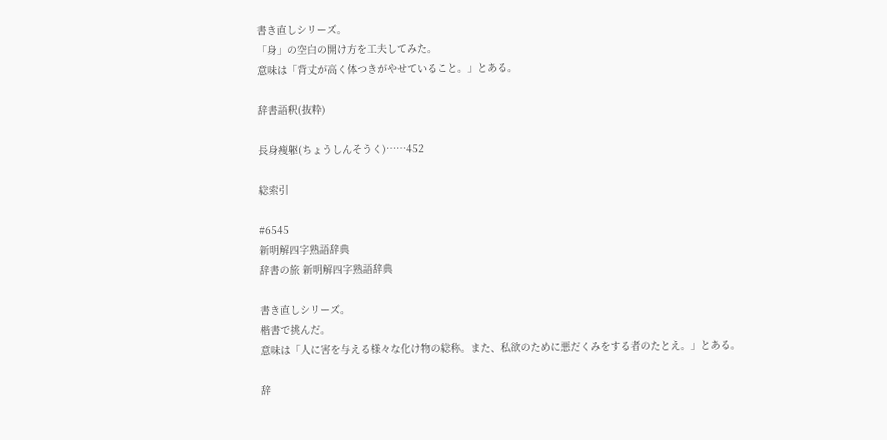書き直しシリーズ。
「身」の空白の開け方を工夫してみた。
意味は「背丈が高く体つきがやせていること。」とある。

辞書語釈(抜粋)

長身痩躯(ちょうしんそうく)……452

総索引

#6545
新明解四字熟語辞典
辞書の旅 新明解四字熟語辞典

書き直しシリーズ。
楷書で挑んだ。
意味は「人に害を与える様々な化け物の総称。また、私欲のために悪だくみをする者のたとえ。」とある。

辞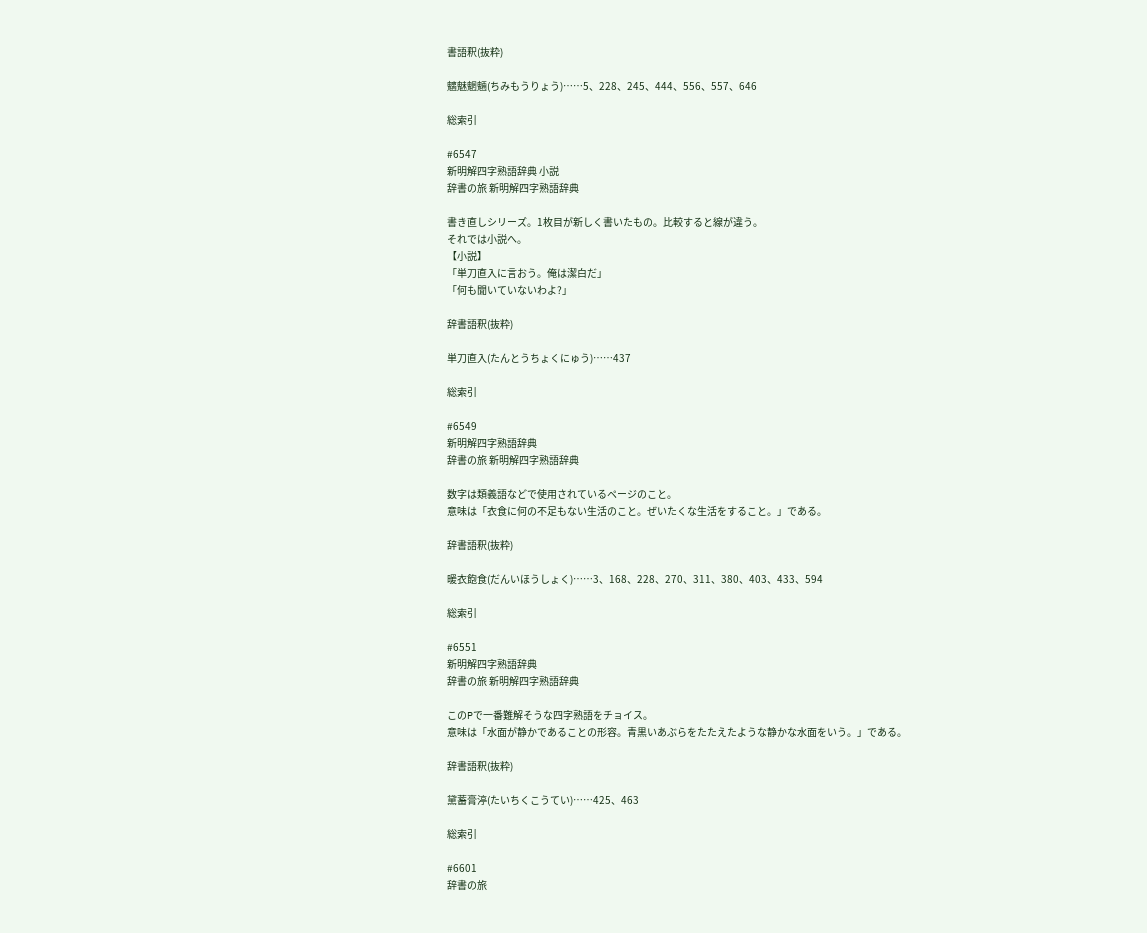書語釈(抜粋)

魑魅魍魎(ちみもうりょう)……5、228、245、444、556、557、646

総索引

#6547
新明解四字熟語辞典 小説
辞書の旅 新明解四字熟語辞典

書き直しシリーズ。1枚目が新しく書いたもの。比較すると線が違う。
それでは小説へ。
【小説】
「単刀直入に言おう。俺は潔白だ」
「何も聞いていないわよ?」

辞書語釈(抜粋)

単刀直入(たんとうちょくにゅう)……437

総索引

#6549
新明解四字熟語辞典
辞書の旅 新明解四字熟語辞典

数字は類義語などで使用されているページのこと。
意味は「衣食に何の不足もない生活のこと。ぜいたくな生活をすること。」である。

辞書語釈(抜粋)

暖衣飽食(だんいほうしょく)……3、168、228、270、311、380、403、433、594

総索引

#6551
新明解四字熟語辞典
辞書の旅 新明解四字熟語辞典

このPで一番難解そうな四字熟語をチョイス。
意味は「水面が静かであることの形容。青黒いあぶらをたたえたような静かな水面をいう。」である。

辞書語釈(抜粋)

黛蓄膏渟(たいちくこうてい)……425、463

総索引

#6601
辞書の旅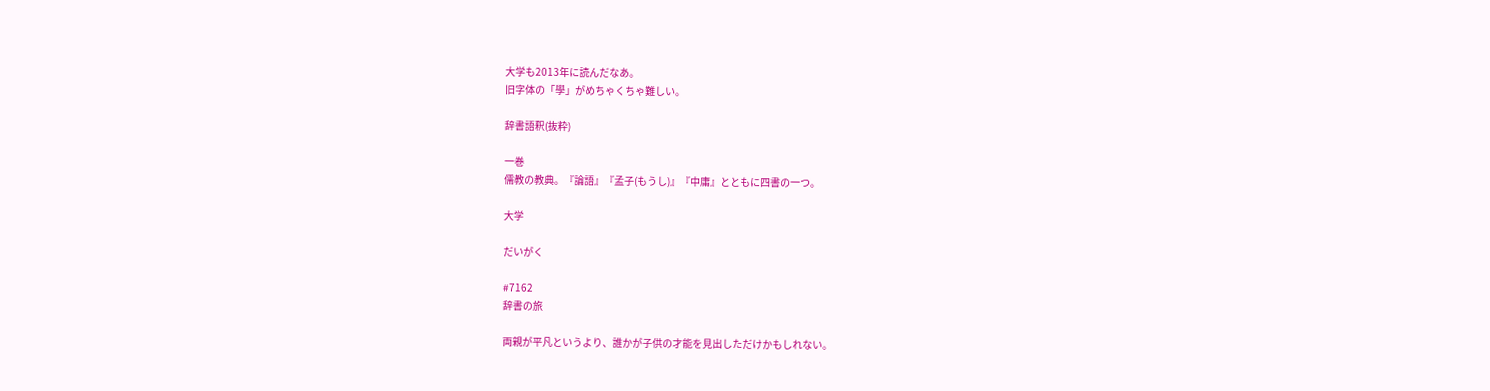大学も2013年に読んだなあ。
旧字体の「學」がめちゃくちゃ難しい。

辞書語釈(抜粋)

一巻
儒教の教典。『論語』『孟子(もうし)』『中庸』とともに四書の一つ。

大学

だいがく

#7162
辞書の旅

両親が平凡というより、誰かが子供の才能を見出しただけかもしれない。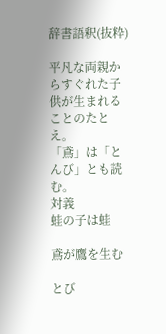辞書語釈(抜粋)

平凡な両親からすぐれた子供が生まれることのたとえ。
「鳶」は「とんび」とも読む。
対義
蛙の子は蛙

鳶が鷹を生む

とび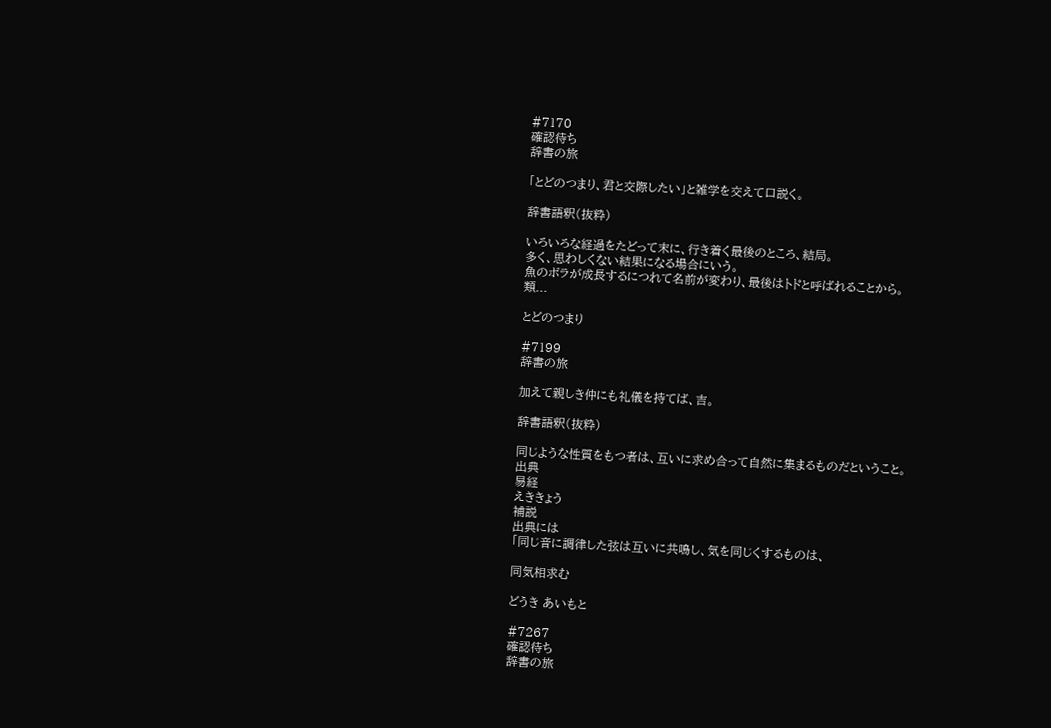#7170
確認待ち
辞書の旅

「とどのつまり、君と交際したい」と雑学を交えて口説く。

辞書語釈(抜粋)

いろいろな経過をたどって末に、行き着く最後のところ、結局。
多く、思わしくない結果になる場合にいう。
魚のボラが成長するにつれて名前が変わり、最後はトドと呼ばれることから。
類...

とどのつまり

#7199
辞書の旅

加えて親しき仲にも礼儀を持てば、吉。

辞書語釈(抜粋)

同じような性質をもつ者は、互いに求め合って自然に集まるものだということ。
出典
易経
えききょう
補説
出典には
「同じ音に調律した弦は互いに共鳴し、気を同じくするものは、

同気相求む

どうき あいもと

#7267
確認待ち
辞書の旅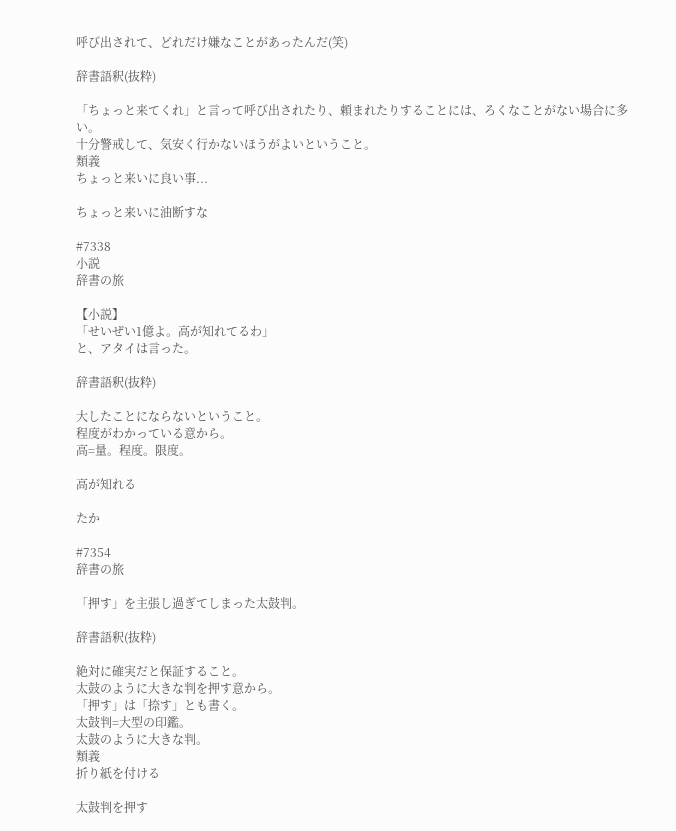呼び出されて、どれだけ嫌なことがあったんだ(笑)

辞書語釈(抜粋)

「ちょっと来てくれ」と言って呼び出されたり、頼まれたりすることには、ろくなことがない場合に多い。
十分警戒して、気安く行かないほうがよいということ。
類義
ちょっと来いに良い事...

ちょっと来いに油断すな

#7338
小説
辞書の旅

【小説】
「せいぜい1億よ。高が知れてるわ」
と、アタイは言った。

辞書語釈(抜粋)

大したことにならないということ。
程度がわかっている意から。
高=量。程度。限度。

高が知れる

たか

#7354
辞書の旅

「押す」を主張し過ぎてしまった太鼓判。

辞書語釈(抜粋)

絶対に確実だと保証すること。
太鼓のように大きな判を押す意から。
「押す」は「捺す」とも書く。
太鼓判=大型の印鑑。
太鼓のように大きな判。
類義
折り紙を付ける

太鼓判を押す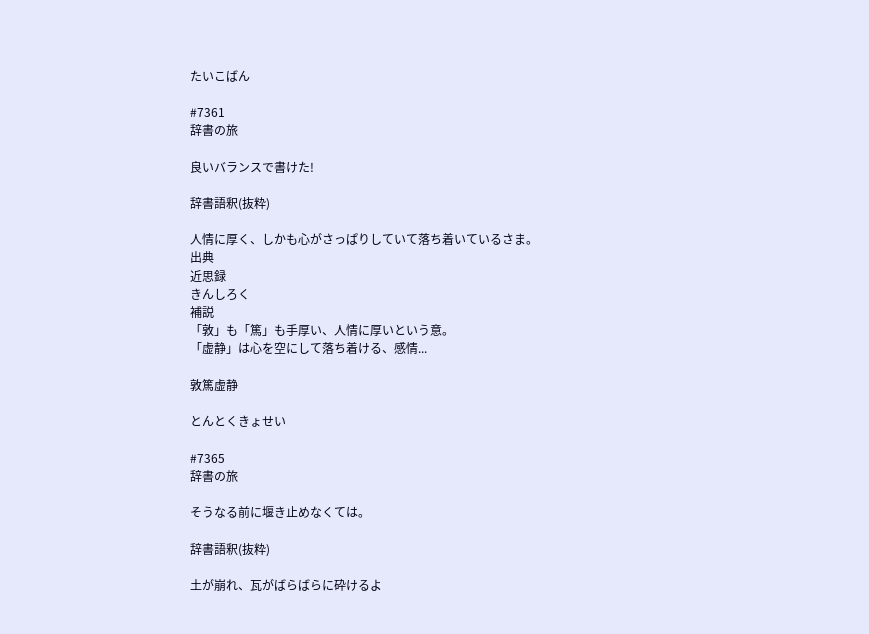たいこばん

#7361
辞書の旅

良いバランスで書けた!

辞書語釈(抜粋)

人情に厚く、しかも心がさっぱりしていて落ち着いているさま。
出典
近思録
きんしろく
補説
「敦」も「篤」も手厚い、人情に厚いという意。
「虚静」は心を空にして落ち着ける、感情...

敦篤虚静

とんとくきょせい

#7365
辞書の旅

そうなる前に堰き止めなくては。

辞書語釈(抜粋)

土が崩れ、瓦がばらばらに砕けるよ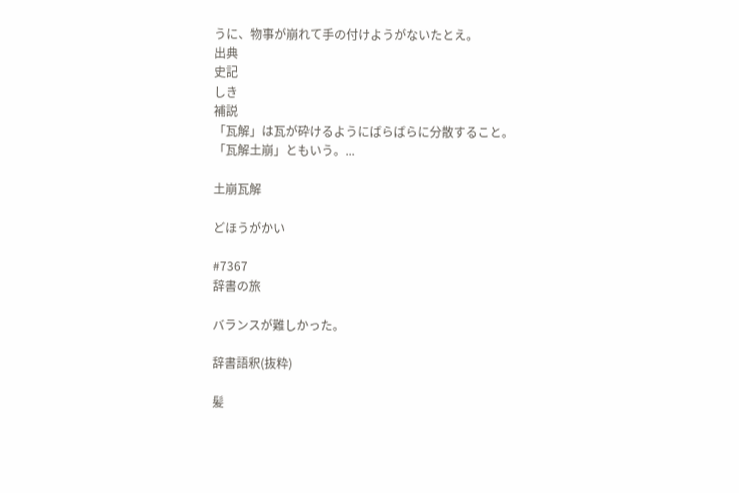うに、物事が崩れて手の付けようがないたとえ。
出典
史記
しき
補説
「瓦解」は瓦が砕けるようにばらばらに分散すること。
「瓦解土崩」ともいう。...

土崩瓦解

どほうがかい

#7367
辞書の旅

バランスが難しかった。

辞書語釈(抜粋)

髪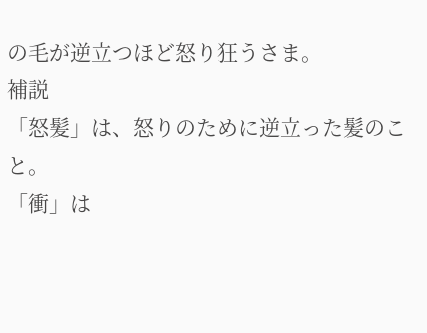の毛が逆立つほど怒り狂うさま。
補説
「怒髪」は、怒りのために逆立った髪のこと。
「衝」は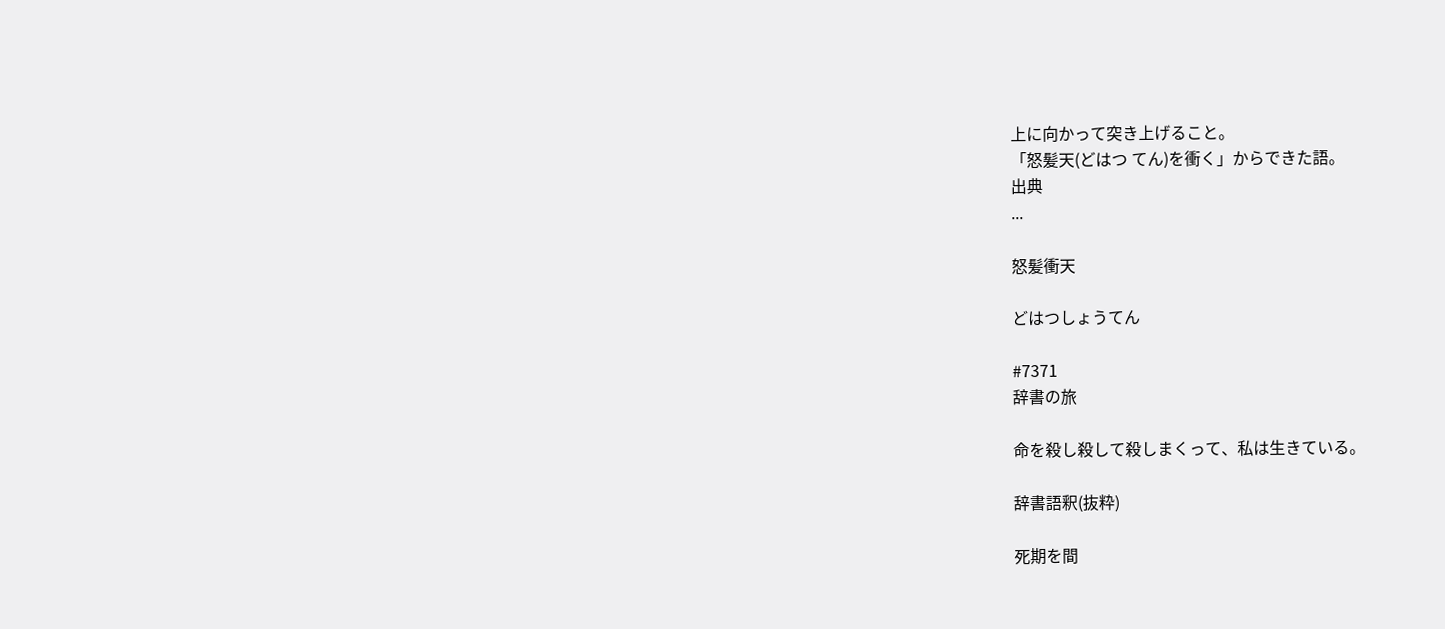上に向かって突き上げること。
「怒髪天(どはつ てん)を衝く」からできた語。
出典
...

怒髪衝天

どはつしょうてん

#7371
辞書の旅

命を殺し殺して殺しまくって、私は生きている。

辞書語釈(抜粋)

死期を間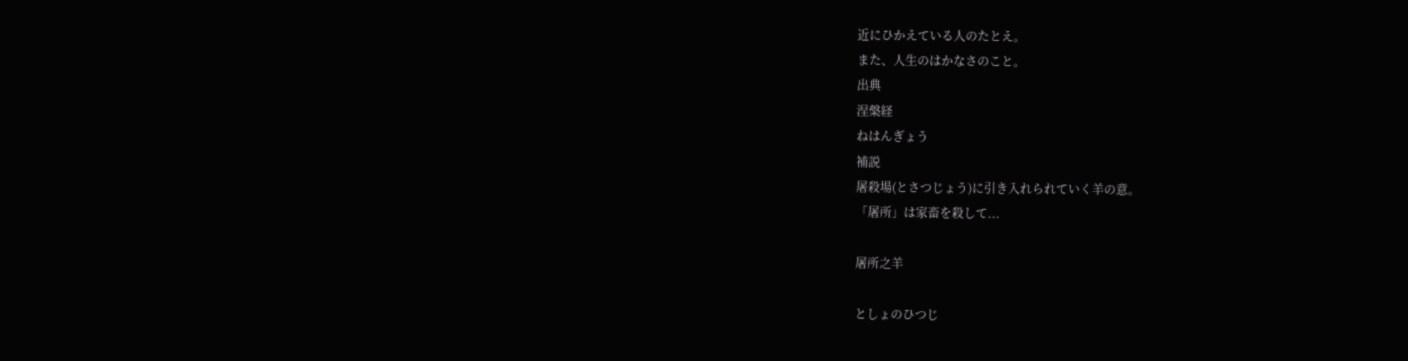近にひかえている人のたとえ。
また、人生のはかなさのこと。
出典
涅槃経
ねはんぎょう
補説
屠殺場(とさつじょう)に引き入れられていく羊の意。
「屠所」は家畜を殺して...

屠所之羊

としょのひつじ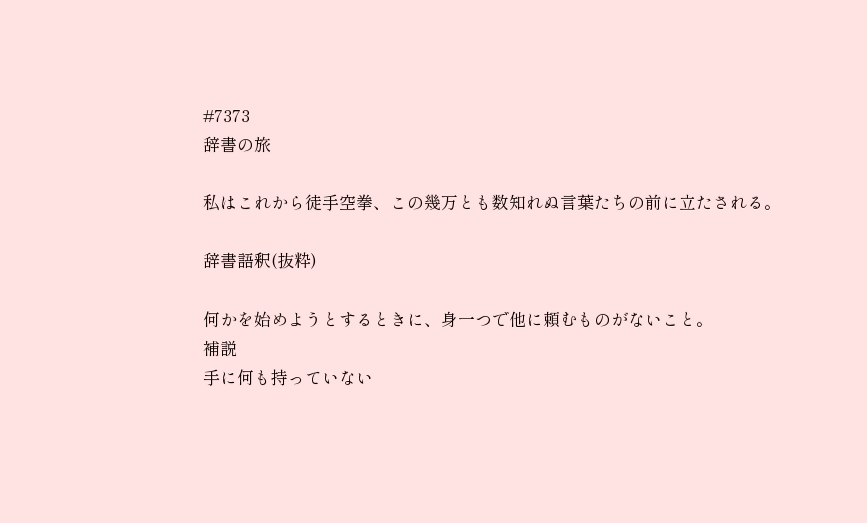#7373
辞書の旅

私はこれから徒手空拳、この幾万とも数知れぬ言葉たちの前に立たされる。

辞書語釈(抜粋)

何かを始めようとするときに、身一つで他に頼むものがないこと。
補説
手に何も持っていない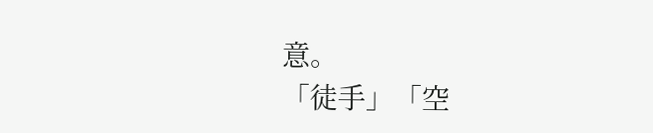意。
「徒手」「空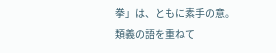拳」は、ともに素手の意。
類義の語を重ねて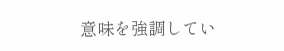意味を強調してい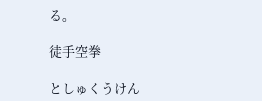る。

徒手空拳

としゅくうけん